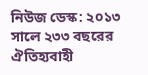নিউজ ডেস্ক: ২০১৩ সালে ২৩৩ বছরের ঐতিহ্যবাহী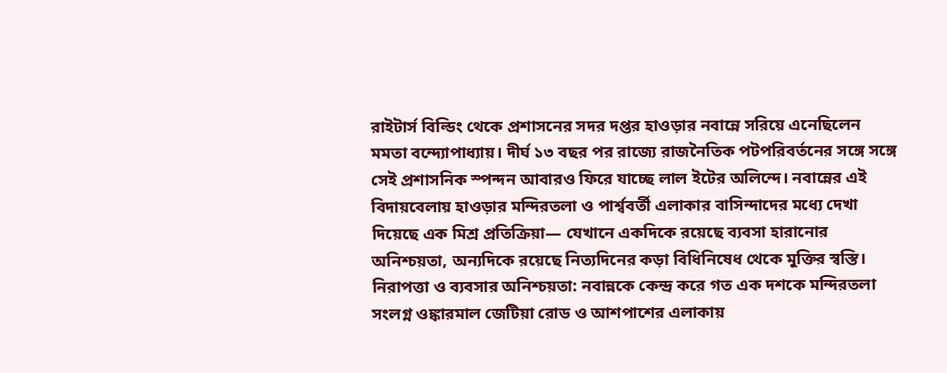রাইটার্স বিল্ডিং থেকে প্রশাসনের সদর দপ্তর হাওড়ার নবান্নে সরিয়ে এনেছিলেন মমতা বন্দ্যোপাধ্যায়। দীর্ঘ ১৩ বছর পর রাজ্যে রাজনৈতিক পটপরিবর্তনের সঙ্গে সঙ্গে সেই প্রশাসনিক স্পন্দন আবারও ফিরে যাচ্ছে লাল ইটের অলিন্দে। নবান্নের এই বিদায়বেলায় হাওড়ার মন্দিরতলা ও পার্শ্ববর্তী এলাকার বাসিন্দাদের মধ্যে দেখা দিয়েছে এক মিশ্র প্রতিক্রিয়া— যেখানে একদিকে রয়েছে ব্যবসা হারানোর অনিশ্চয়তা, অন্যদিকে রয়েছে নিত্যদিনের কড়া বিধিনিষেধ থেকে মুক্তির স্বস্তি।
নিরাপত্তা ও ব্যবসার অনিশ্চয়তা: নবান্নকে কেন্দ্র করে গত এক দশকে মন্দিরতলা সংলগ্ন ওঙ্কারমাল জেটিয়া রোড ও আশপাশের এলাকায়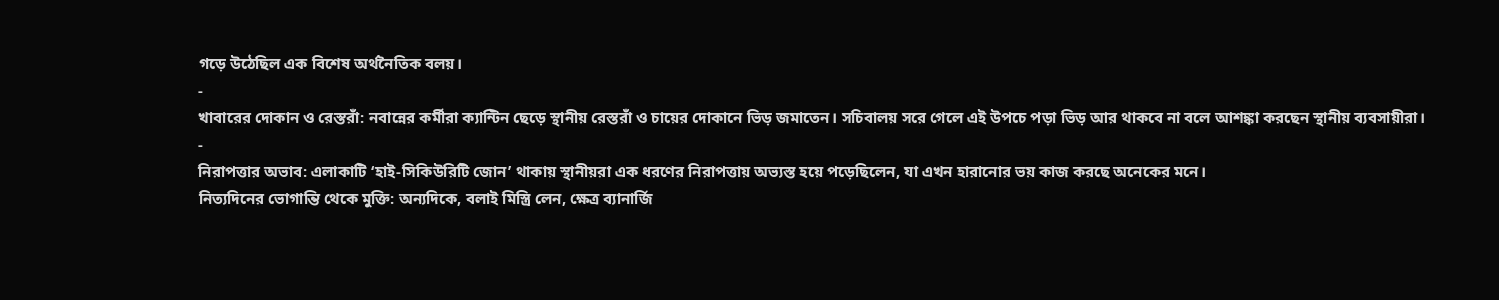গড়ে উঠেছিল এক বিশেষ অর্থনৈতিক বলয়।
-
খাবারের দোকান ও রেস্তরাঁ: নবান্নের কর্মীরা ক্যান্টিন ছেড়ে স্থানীয় রেস্তরাঁ ও চায়ের দোকানে ভিড় জমাতেন। সচিবালয় সরে গেলে এই উপচে পড়া ভিড় আর থাকবে না বলে আশঙ্কা করছেন স্থানীয় ব্যবসায়ীরা।
-
নিরাপত্তার অভাব: এলাকাটি ‘হাই-সিকিউরিটি জোন’ থাকায় স্থানীয়রা এক ধরণের নিরাপত্তায় অভ্যস্ত হয়ে পড়েছিলেন, যা এখন হারানোর ভয় কাজ করছে অনেকের মনে।
নিত্যদিনের ভোগান্তি থেকে মুক্তি: অন্যদিকে, বলাই মিস্ত্রি লেন, ক্ষেত্র ব্যানার্জি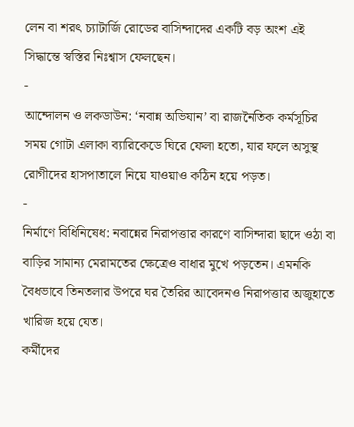লেন বা শরৎ চ্যাটার্জি রোডের বাসিন্দাদের একটি বড় অংশ এই সিদ্ধান্তে স্বস্তির নিঃশ্বাস ফেলছেন।
-
আন্দোলন ও লকডাউন: ‘নবান্ন অভিযান’ বা রাজনৈতিক কর্মসূচির সময় গোটা এলাকা ব্যারিকেডে ঘিরে ফেলা হতো, যার ফলে অসুস্থ রোগীদের হাসপাতালে নিয়ে যাওয়াও কঠিন হয়ে পড়ত।
-
নির্মাণে বিধিনিষেধ: নবান্নের নিরাপত্তার কারণে বাসিন্দারা ছাদে ওঠা বা বাড়ির সামান্য মেরামতের ক্ষেত্রেও বাধার মুখে পড়তেন। এমনকি বৈধভাবে তিনতলার উপরে ঘর তৈরির আবেদনও নিরাপত্তার অজুহাতে খারিজ হয়ে যেত।
কর্মীদের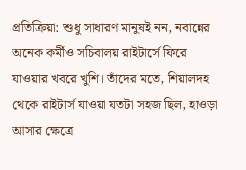প্রতিক্রিয়া: শুধু সাধারণ মানুষই নন, নবান্নের অনেক কর্মীও সচিবালয় রাইটার্সে ফিরে যাওয়ার খবরে খুশি। তাঁদের মতে, শিয়ালদহ থেকে রাইটার্স যাওয়া যতটা সহজ ছিল, হাওড়া আসার ক্ষেত্রে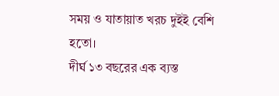সময় ও যাতায়াত খরচ দুইই বেশি হতো।
দীর্ঘ ১৩ বছরের এক ব্যস্ত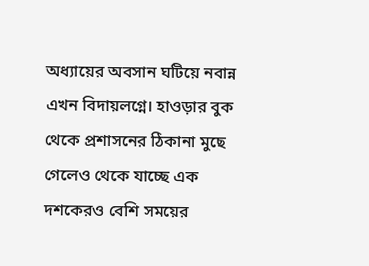অধ্যায়ের অবসান ঘটিয়ে নবান্ন এখন বিদায়লগ্নে। হাওড়ার বুক থেকে প্রশাসনের ঠিকানা মুছে গেলেও থেকে যাচ্ছে এক দশকেরও বেশি সময়ের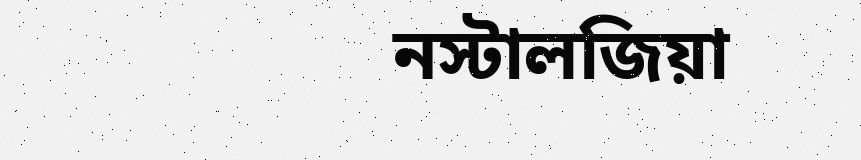নস্টালজিয়া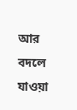আর বদলে যাওয়া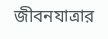জীবনযাত্রার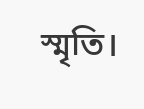স্মৃতি।